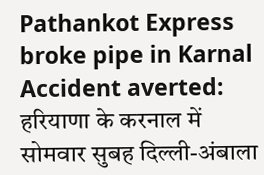Pathankot Express broke pipe in Karnal Accident averted: हरियाणा के करनाल में सोमवार सुबह दिल्ली-अंबाला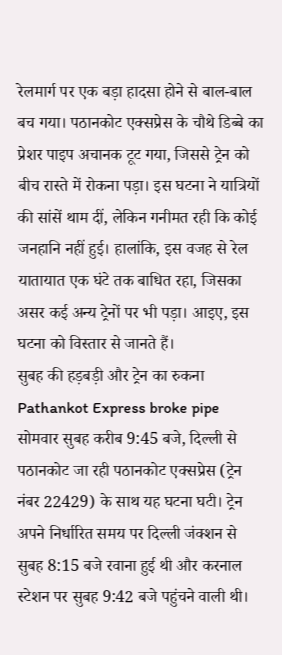रेलमार्ग पर एक बड़ा हादसा होने से बाल-बाल बच गया। पठानकोट एक्सप्रेस के चौथे डिब्बे का प्रेशर पाइप अचानक टूट गया, जिससे ट्रेन को बीच रास्ते में रोकना पड़ा। इस घटना ने यात्रियों की सांसें थाम दीं, लेकिन गनीमत रही कि कोई जनहानि नहीं हुई। हालांकि, इस वजह से रेल यातायात एक घंटे तक बाधित रहा, जिसका असर कई अन्य ट्रेनों पर भी पड़ा। आइए, इस घटना को विस्तार से जानते हैं।
सुबह की हड़बड़ी और ट्रेन का रुकना Pathankot Express broke pipe
सोमवार सुबह करीब 9:45 बजे, दिल्ली से पठानकोट जा रही पठानकोट एक्सप्रेस (ट्रेन नंबर 22429) के साथ यह घटना घटी। ट्रेन अपने निर्धारित समय पर दिल्ली जंक्शन से सुबह 8:15 बजे रवाना हुई थी और करनाल स्टेशन पर सुबह 9:42 बजे पहुंचने वाली थी।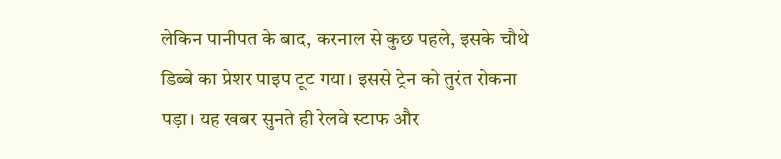लेकिन पानीपत के बाद, करनाल से कुछ पहले, इसके चौथे डिब्बे का प्रेशर पाइप टूट गया। इससे ट्रेन को तुरंत रोकना पड़ा। यह खबर सुनते ही रेलवे स्टाफ और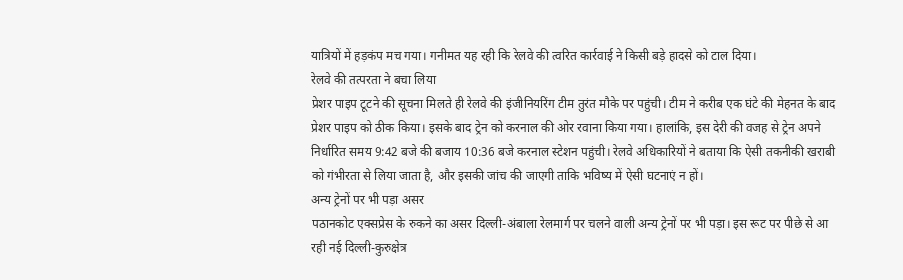यात्रियों में हड़कंप मच गया। गनीमत यह रही कि रेलवे की त्वरित कार्रवाई ने किसी बड़े हादसे को टाल दिया।
रेलवे की तत्परता ने बचा लिया
प्रेशर पाइप टूटने की सूचना मिलते ही रेलवे की इंजीनियरिंग टीम तुरंत मौके पर पहुंची। टीम ने करीब एक घंटे की मेहनत के बाद प्रेशर पाइप को ठीक किया। इसके बाद ट्रेन को करनाल की ओर रवाना किया गया। हालांकि, इस देरी की वजह से ट्रेन अपने निर्धारित समय 9:42 बजे की बजाय 10:36 बजे करनाल स्टेशन पहुंची। रेलवे अधिकारियों ने बताया कि ऐसी तकनीकी खराबी को गंभीरता से लिया जाता है, और इसकी जांच की जाएगी ताकि भविष्य में ऐसी घटनाएं न हों।
अन्य ट्रेनों पर भी पड़ा असर
पठानकोट एक्सप्रेस के रुकने का असर दिल्ली-अंबाला रेलमार्ग पर चलने वाली अन्य ट्रेनों पर भी पड़ा। इस रूट पर पीछे से आ रही नई दिल्ली-कुरुक्षेत्र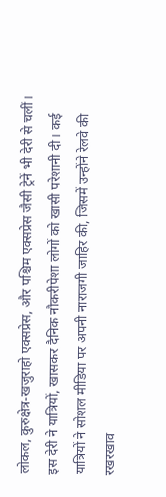लोकल, कुरुक्षेत्र-खजुराहो एक्सप्रेस, और पश्चिम एक्सप्रेस जैसी ट्रेनें भी देरी से चलीं। इस देरी ने यात्रियों, खासकर दैनिक नौकरीपेशा लोगों को खासी परेशानी दी। कई यात्रियों ने सोशल मीडिया पर अपनी नाराजगी जाहिर की, जिसमें उन्होंने रेलवे की रखरखाव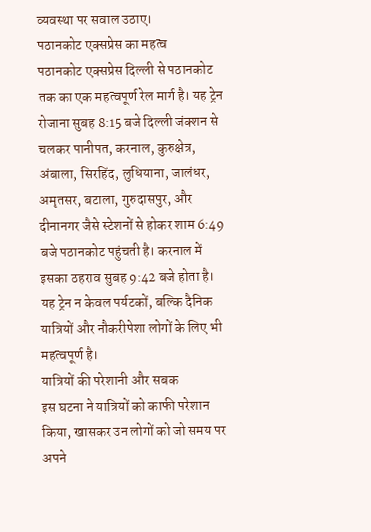व्यवस्था पर सवाल उठाए।
पठानकोट एक्सप्रेस का महत्व
पठानकोट एक्सप्रेस दिल्ली से पठानकोट तक का एक महत्वपूर्ण रेल मार्ग है। यह ट्रेन रोजाना सुबह 8:15 बजे दिल्ली जंक्शन से चलकर पानीपत, करनाल, कुरुक्षेत्र, अंबाला, सिरहिंद, लुधियाना, जालंधर, अमृतसर, बटाला, गुरुदासपुर, और दीनानगर जैसे स्टेशनों से होकर शाम 6:49 बजे पठानकोट पहुंचती है। करनाल में इसका ठहराव सुबह 9:42 बजे होता है। यह ट्रेन न केवल पर्यटकों, बल्कि दैनिक यात्रियों और नौकरीपेशा लोगों के लिए भी महत्वपूर्ण है।
यात्रियों की परेशानी और सबक
इस घटना ने यात्रियों को काफी परेशान किया, खासकर उन लोगों को जो समय पर अपने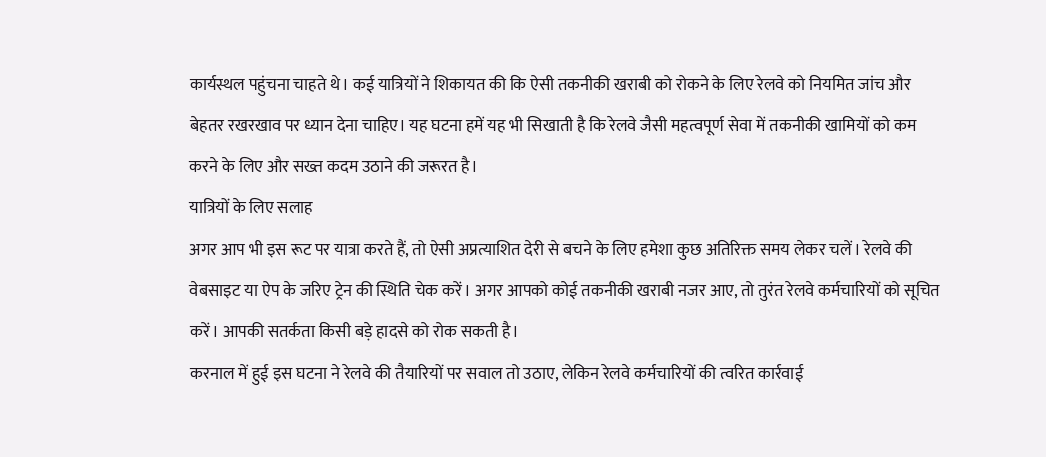कार्यस्थल पहुंचना चाहते थे। कई यात्रियों ने शिकायत की कि ऐसी तकनीकी खराबी को रोकने के लिए रेलवे को नियमित जांच और बेहतर रखरखाव पर ध्यान देना चाहिए। यह घटना हमें यह भी सिखाती है कि रेलवे जैसी महत्वपूर्ण सेवा में तकनीकी खामियों को कम करने के लिए और सख्त कदम उठाने की जरूरत है।
यात्रियों के लिए सलाह
अगर आप भी इस रूट पर यात्रा करते हैं, तो ऐसी अप्रत्याशित देरी से बचने के लिए हमेशा कुछ अतिरिक्त समय लेकर चलें। रेलवे की वेबसाइट या ऐप के जरिए ट्रेन की स्थिति चेक करें। अगर आपको कोई तकनीकी खराबी नजर आए, तो तुरंत रेलवे कर्मचारियों को सूचित करें। आपकी सतर्कता किसी बड़े हादसे को रोक सकती है।
करनाल में हुई इस घटना ने रेलवे की तैयारियों पर सवाल तो उठाए, लेकिन रेलवे कर्मचारियों की त्वरित कार्रवाई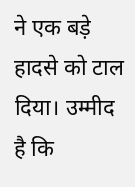ने एक बड़े हादसे को टाल दिया। उम्मीद है कि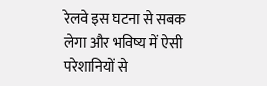रेलवे इस घटना से सबक लेगा और भविष्य में ऐसी परेशानियों से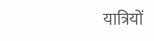यात्रियों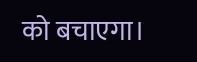को बचाएगा।